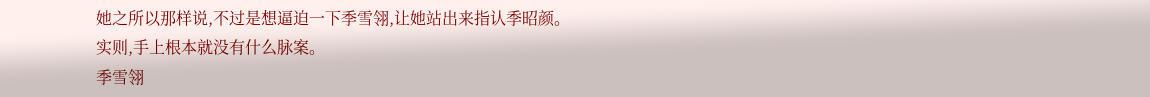她之所以那样说,不过是想逼迫一下季雪翎,让她站出来指认季昭颜。
实则,手上根本就没有什么脉案。
季雪翎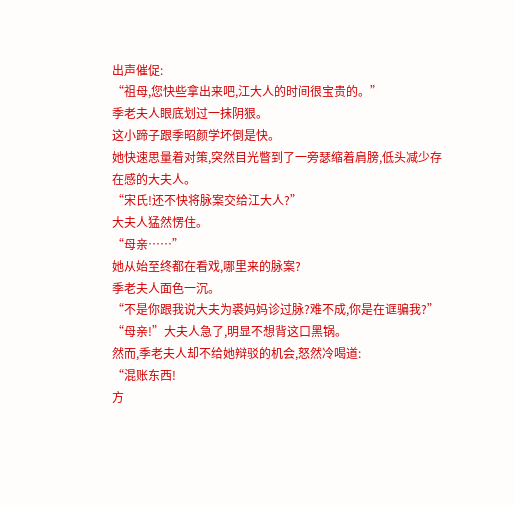出声催促:
“祖母,您快些拿出来吧,江大人的时间很宝贵的。”
季老夫人眼底划过一抹阴狠。
这小蹄子跟季昭颜学坏倒是快。
她快速思量着对策,突然目光瞥到了一旁瑟缩着肩膀,低头减少存在感的大夫人。
“宋氏!还不快将脉案交给江大人?”
大夫人猛然愣住。
“母亲……”
她从始至终都在看戏,哪里来的脉案?
季老夫人面色一沉。
“不是你跟我说大夫为裘妈妈诊过脉?难不成,你是在诓骗我?”
“母亲!”大夫人急了,明显不想背这口黑锅。
然而,季老夫人却不给她辩驳的机会,怒然冷喝道:
“混账东西!
方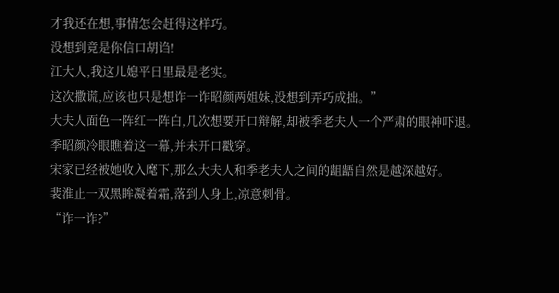才我还在想,事情怎会赶得这样巧。
没想到竟是你信口胡诌!
江大人,我这儿媳平日里最是老实。
这次撒谎,应该也只是想诈一诈昭颜两姐妹,没想到弄巧成拙。”
大夫人面色一阵红一阵白,几次想要开口辩解,却被季老夫人一个严肃的眼神吓退。
季昭颜冷眼瞧着这一幕,并未开口戳穿。
宋家已经被她收入麾下,那么大夫人和季老夫人之间的龃龉自然是越深越好。
裴淮止一双黑眸凝着霜,落到人身上,凉意刺骨。
“诈一诈?”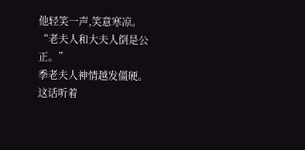他轻笑一声,笑意寒凉。
“老夫人和大夫人倒是公正。”
季老夫人神情越发僵硬。
这话听着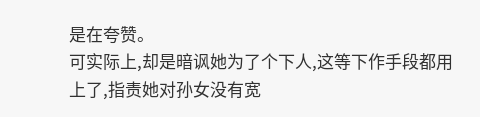是在夸赞。
可实际上,却是暗讽她为了个下人,这等下作手段都用上了,指责她对孙女没有宽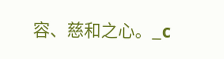容、慈和之心。_c